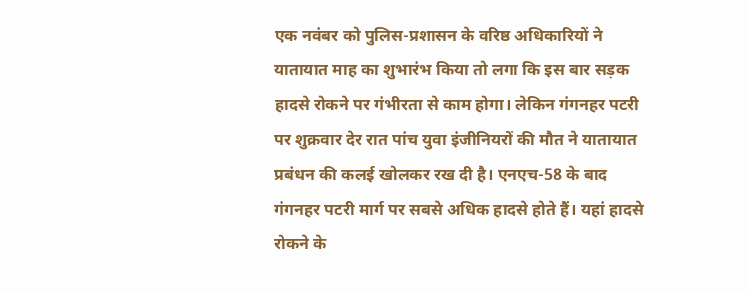एक नवंबर को पुलिस-प्रशासन के वरिष्ठ अधिकारियों ने यातायात माह का शुभारंभ किया तो लगा कि इस बार सड़क हादसे रोकने पर गंभीरता से काम होगा। लेकिन गंगनहर पटरी पर शुक्रवार देर रात पांच युवा इंजीनियरों की मौत ने यातायात प्रबंधन की कलई खोलकर रख दी है। एनएच-58 के बाद गंगनहर पटरी मार्ग पर सबसे अधिक हादसे होते हैं। यहां हादसे रोकने के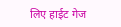लिए हाईट गेज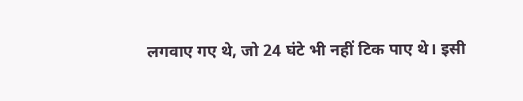लगवाए गए थे, जो 24 घंटे भी नहीं टिक पाए थे। इसी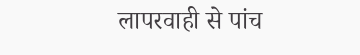लापरवाही से पांच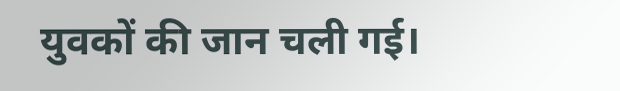युवकों की जान चली गई।